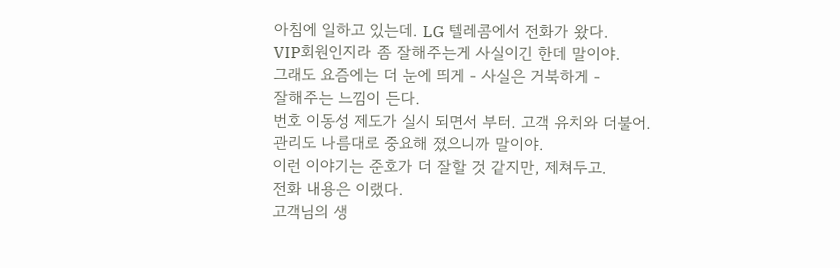아침에 일하고 있는데. LG 텔레콤에서 전화가 왔다.
VIP회원인지라 좀 잘해주는게 사실이긴 한데 말이야.
그래도 요즘에는 더 눈에 띄게 - 사실은 거북하게 -
잘해주는 느낌이 든다.
번호 이동성 제도가 실시 되면서 부터. 고객 유치와 더불어.
관리도 나름대로 중요해 졌으니까 말이야.
이런 이야기는 준호가 더 잘할 것 같지만, 제쳐두고.
전화 내용은 이랬다.
고객님의 생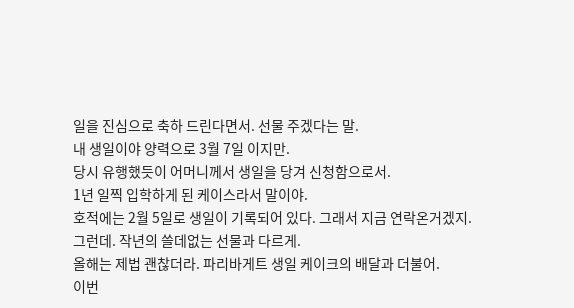일을 진심으로 축하 드린다면서. 선물 주겠다는 말.
내 생일이야 양력으로 3월 7일 이지만.
당시 유행했듯이 어머니께서 생일을 당겨 신청함으로서.
1년 일찍 입학하게 된 케이스라서 말이야.
호적에는 2월 5일로 생일이 기록되어 있다. 그래서 지금 연락온거겠지.
그런데. 작년의 쓸데없는 선물과 다르게.
올해는 제법 괜찮더라. 파리바게트 생일 케이크의 배달과 더불어.
이번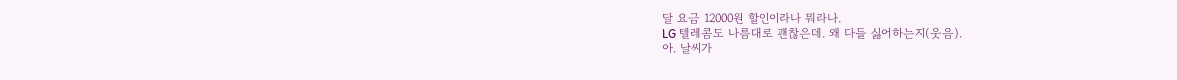달 요금 12000원 할인이라나 뭐라나.
LG 텔레콤도 나름대로 괜찮은데. 왜 다들 싫어하는지(웃음).
아. 날씨가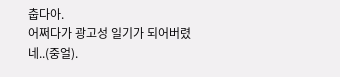춥다아.
어쩌다가 광고성 일기가 되어버렸네..(중얼).